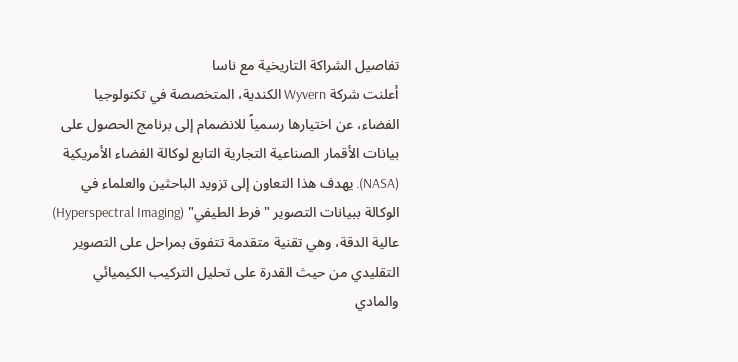تفاصيل الشراكة التاريخية مع ناسا
أعلنت شركة Wyvern الكندية، المتخصصة في تكنولوجيا الفضاء، عن اختيارها رسمياً للانضمام إلى برنامج الحصول على بيانات الأقمار الصناعية التجارية التابع لوكالة الفضاء الأمريكية (NASA). يهدف هذا التعاون إلى تزويد الباحثين والعلماء في الوكالة ببيانات التصوير "فرط الطيفي" (Hyperspectral Imaging) عالية الدقة، وهي تقنية متقدمة تتفوق بمراحل على التصوير التقليدي من حيث القدرة على تحليل التركيب الكيميائي والمادي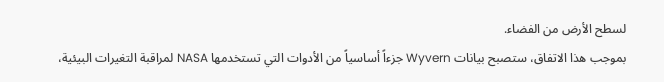لسطح الأرض من الفضاء.
بموجب هذا الاتفاق، ستصبح بيانات Wyvern جزءاً أساسياً من الأدوات التي تستخدمها NASA لمراقبة التغيرات البيئية،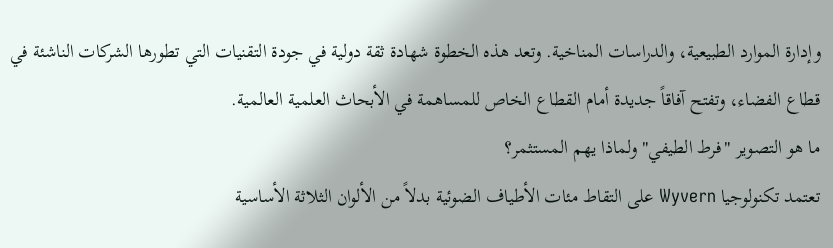وإدارة الموارد الطبيعية، والدراسات المناخية. وتعد هذه الخطوة شهادة ثقة دولية في جودة التقنيات التي تطورها الشركات الناشئة في قطاع الفضاء، وتفتح آفاقاً جديدة أمام القطاع الخاص للمساهمة في الأبحاث العلمية العالمية.
ما هو التصوير "فرط الطيفي" ولماذا يهم المستثمر؟
تعتمد تكنولوجيا Wyvern على التقاط مئات الأطياف الضوئية بدلاً من الألوان الثلاثة الأساسية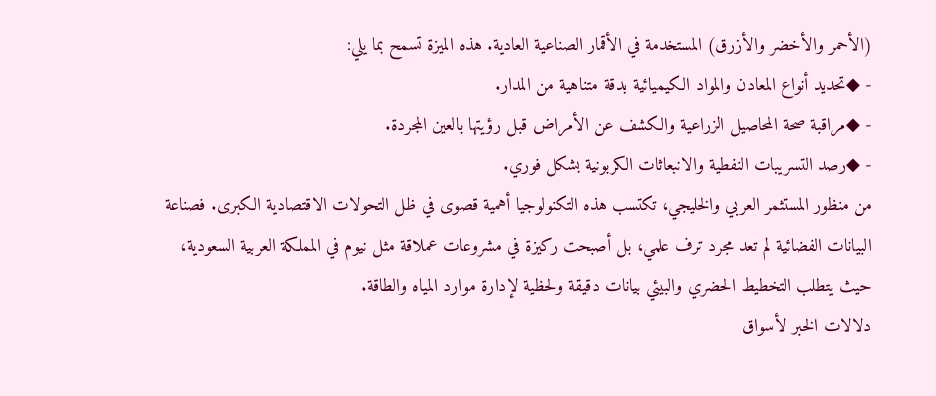(الأحمر والأخضر والأزرق) المستخدمة في الأقمار الصناعية العادية. هذه الميزة تسمح بما يلي:
- ◆تحديد أنواع المعادن والمواد الكيميائية بدقة متناهية من المدار.
- ◆مراقبة صحة المحاصيل الزراعية والكشف عن الأمراض قبل رؤيتها بالعين المجردة.
- ◆رصد التسريبات النفطية والانبعاثات الكربونية بشكل فوري.
من منظور المستثمر العربي والخليجي، تكتسب هذه التكنولوجيا أهمية قصوى في ظل التحولات الاقتصادية الكبرى. فصناعة البيانات الفضائية لم تعد مجرد ترف علمي، بل أصبحت ركيزة في مشروعات عملاقة مثل نيوم في المملكة العربية السعودية، حيث يتطلب التخطيط الحضري والبيئي بيانات دقيقة ولحظية لإدارة موارد المياه والطاقة.
دلالات الخبر لأسواق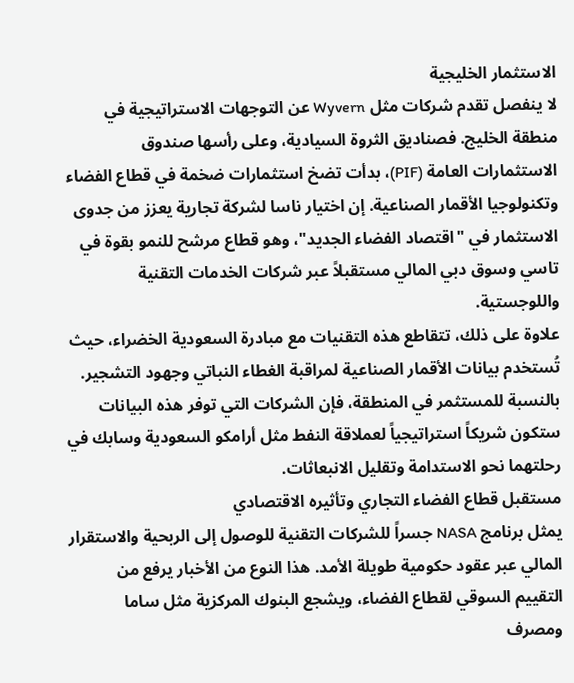الاستثمار الخليجية
لا ينفصل تقدم شركات مثل Wyvern عن التوجهات الاستراتيجية في منطقة الخليج. فصناديق الثروة السيادية، وعلى رأسها صندوق الاستثمارات العامة (PIF)، بدأت تضخ استثمارات ضخمة في قطاع الفضاء وتكنولوجيا الأقمار الصناعية. إن اختيار ناسا لشركة تجارية يعزز من جدوى الاستثمار في "اقتصاد الفضاء الجديد"، وهو قطاع مرشح للنمو بقوة في تاسي وسوق دبي المالي مستقبلاً عبر شركات الخدمات التقنية واللوجستية.
علاوة على ذلك، تتقاطع هذه التقنيات مع مبادرة السعودية الخضراء، حيث تُستخدم بيانات الأقمار الصناعية لمراقبة الغطاء النباتي وجهود التشجير. بالنسبة للمستثمر في المنطقة، فإن الشركات التي توفر هذه البيانات ستكون شريكاً استراتيجياً لعملاقة النفط مثل أرامكو السعودية وسابك في رحلتهما نحو الاستدامة وتقليل الانبعاثات.
مستقبل قطاع الفضاء التجاري وتأثيره الاقتصادي
يمثل برنامج NASA جسراً للشركات التقنية للوصول إلى الربحية والاستقرار المالي عبر عقود حكومية طويلة الأمد. هذا النوع من الأخبار يرفع من التقييم السوقي لقطاع الفضاء، ويشجع البنوك المركزية مثل ساما ومصرف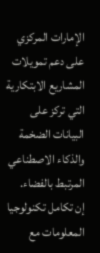الإمارات المركزي على دعم تمويلات المشاريع الابتكارية التي تركز على البيانات الضخمة والذكاء الاصطناعي المرتبط بالفضاء.
إن تكامل تكنولوجيا المعلومات مع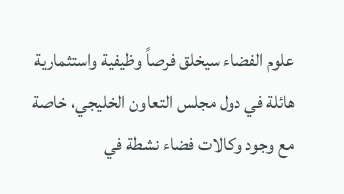علوم الفضاء سيخلق فرصاً وظيفية واستثمارية هائلة في دول مجلس التعاون الخليجي، خاصة مع وجود وكالات فضاء نشطة في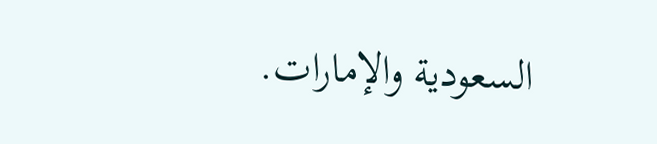السعودية والإمارات.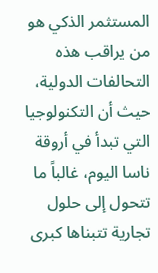المستثمر الذكي هو من يراقب هذه التحالفات الدولية، حيث أن التكنولوجيا التي تبدأ في أروقة ناسا اليوم، غالباً ما تتحول إلى حلول تجارية تتبناها كبرى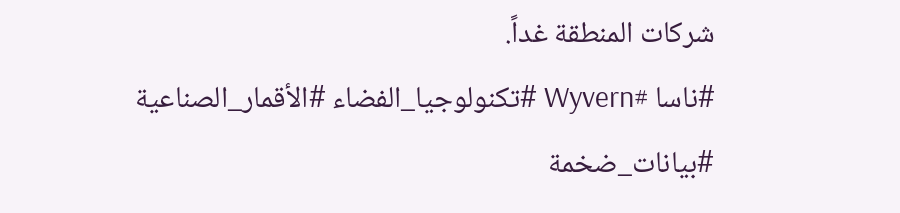شركات المنطقة غداً.
#ناسا #Wyvern #تكنولوجيا_الفضاء #الأقمار_الصناعية #بيانات_ضخمة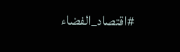#اقتصاد_الفضاء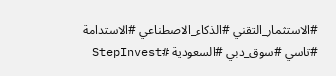#الاستثمار_التقني #الذكاء_الاصطناعي #الاستدامة #تاسي #سوق_دبي #السعودية #StepInvest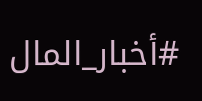#أخبار_المال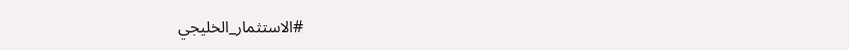#الاستثمار_الخليجي